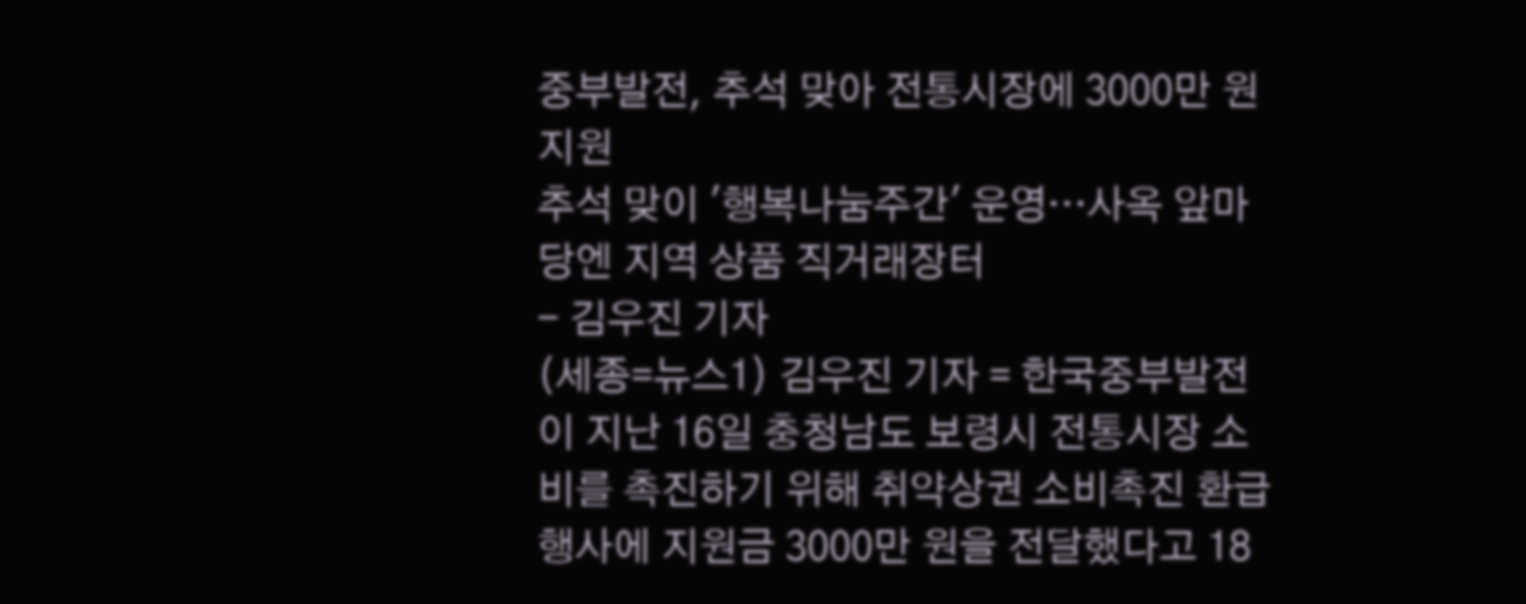중부발전, 추석 맞아 전통시장에 3000만 원 지원
추석 맞이 '행복나눔주간' 운영…사옥 앞마당엔 지역 상품 직거래장터
- 김우진 기자
(세종=뉴스1) 김우진 기자 = 한국중부발전이 지난 16일 충청남도 보령시 전통시장 소비를 촉진하기 위해 취약상권 소비촉진 환급행사에 지원금 3000만 원을 전달했다고 18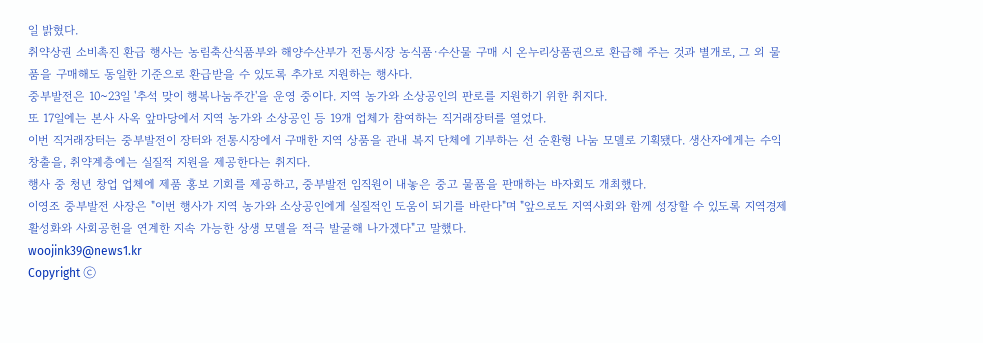일 밝혔다.
취약상권 소비촉진 환급 행사는 농림축산식품부와 해양수산부가 전통시장 농식품·수산물 구매 시 온누리상품권으로 환급해 주는 것과 별개로, 그 외 물품을 구매해도 동일한 기준으로 환급받을 수 있도록 추가로 지원하는 행사다.
중부발전은 10~23일 '추석 맞이 행복나눔주간'을 운영 중이다. 지역 농가와 소상공인의 판로를 지원하기 위한 취지다.
또 17일에는 본사 사옥 앞마당에서 지역 농가와 소상공인 등 19개 업체가 참여하는 직거래장터를 열었다.
이번 직거래장터는 중부발전이 장터와 전통시장에서 구매한 지역 상품을 관내 복지 단체에 기부하는 선 순환형 나눔 모델로 기획됐다. 생산자에게는 수익 창출을, 취약계층에는 실질적 지원을 제공한다는 취지다.
행사 중 청년 창업 업체에 제품 홍보 기회를 제공하고, 중부발전 임직원이 내놓은 중고 물품을 판매하는 바자회도 개최했다.
이영조 중부발전 사장은 "이번 행사가 지역 농가와 소상공인에게 실질적인 도움이 되기를 바란다"며 "앞으로도 지역사회와 함께 성장할 수 있도록 지역경제 활성화와 사회공헌을 연계한 지속 가능한 상생 모델을 적극 발굴해 나가겠다"고 말했다.
woojink39@news1.kr
Copyright ⓒ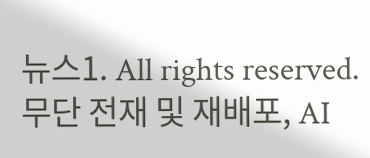뉴스1. All rights reserved. 무단 전재 및 재배포, AI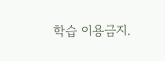학습 이용금지.